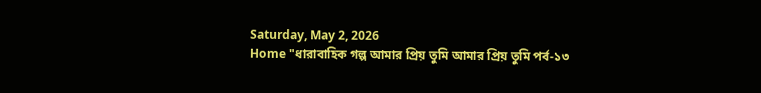Saturday, May 2, 2026
Home "ধারাবাহিক গল্প আমার প্রিয় তুমি আমার প্রিয় তুমি পর্ব-১৩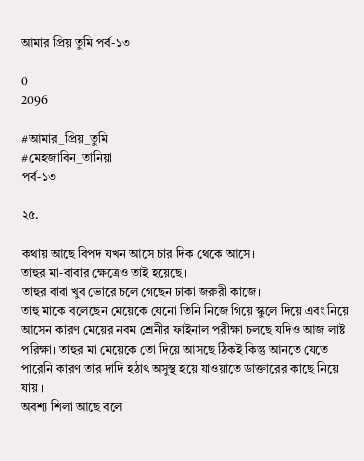আমার প্রিয় তুমি পর্ব-১৩

0
2096

#আমার_প্রিয়_তুমি
#মেহজাবিন_তানিয়া
পর্ব-১৩

২৫.

কথায় আছে বিপদ যখন আসে চার দিক থেকে আসে।
তাহুর মা-বাবার ক্ষেত্রেও তাই হয়েছে।
তাহুর বাবা খুব ভোরে চলে গেছেন ঢাকা জরুরী কাজে।
তাহু মাকে বলেছেন মেয়েকে যেনো তিনি নিজে গিয়ে স্কুলে দিয়ে এবং নিয়ে আসেন কারণ মেয়ের নবম শ্রেনীর ফাইনাল পরীক্ষা চলছে যদিও আজ লাষ্ট পরিক্ষা। তাহুর মা মেয়েকে তো দিয়ে আসছে ঠিকই কিন্তু আনতে যেতে পারেনি কারণ তার দাদি হঠাৎ অসুস্থ হয়ে যাওয়াতে ডাক্তারের কাছে নিয়ে যায় ।
অবশ্য শিলা আছে বলে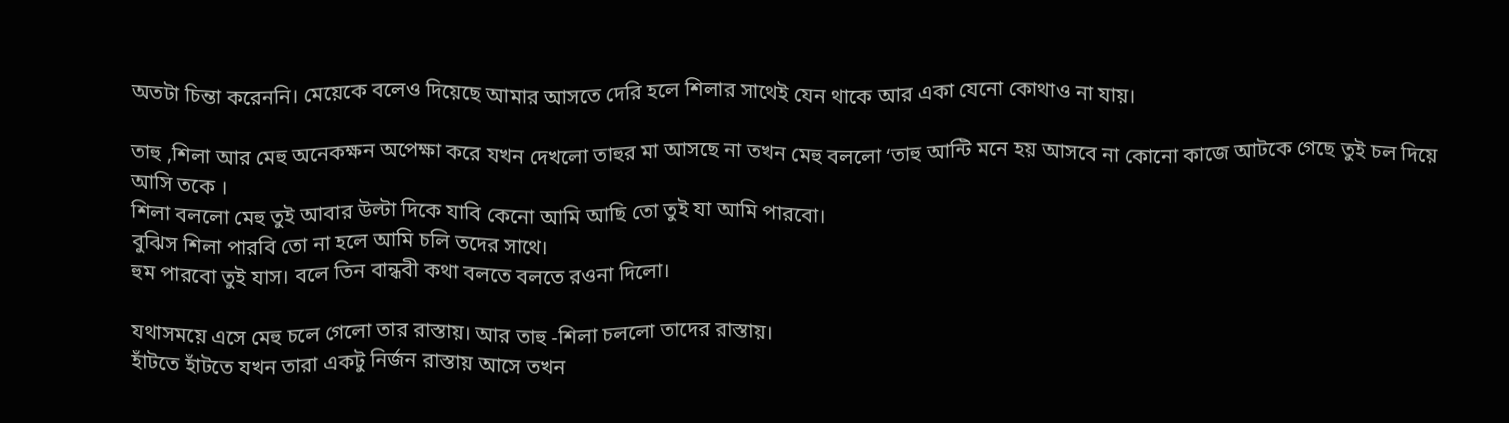অতটা চিন্তা করেননি। মেয়েকে বলেও দিয়েছে আমার আসতে দেরি হলে শিলার সাথেই যেন থাকে আর একা যেনো কোথাও না যায়।

তাহু ,শিলা আর মেহু অনেকক্ষন অপেক্ষা করে যখন দেখলো তাহুর মা আসছে না তখন মেহু বললো ‘তাহু আন্টি মনে হয় আসবে না কোনো কাজে আটকে গেছে তুই চল দিয়ে আসি তকে ।
শিলা বললো মেহু তুই আবার উল্টা দিকে যাবি কেনো আমি আছি তো তুই যা আমি পারবো।
বুঝিস শিলা পারবি তো না হলে আমি চলি তদের সাথে।
হুম পারবো তুই যাস। বলে তিন বান্ধবী কথা বলতে বলতে রওনা দিলো।

যথাসময়ে এসে মেহু চলে গেলো তার রাস্তায়। আর তাহু -শিলা চললো তাদের রাস্তায়।
হাঁটতে হাঁটতে যখন তারা একটু নির্জন রাস্তায় আসে তখন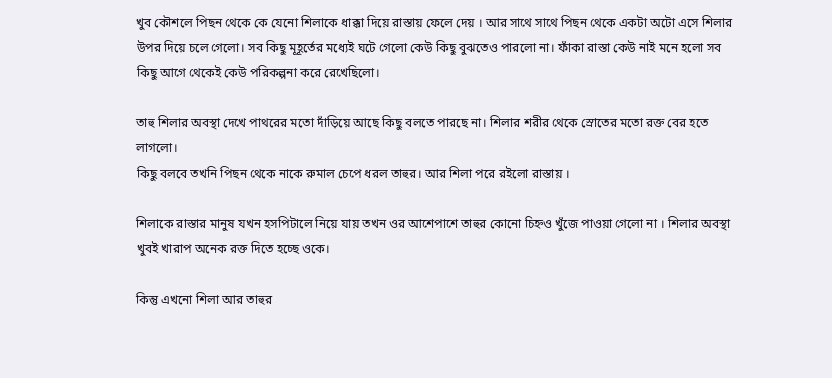খুব কৌশলে পিছন থেকে কে যেনো শিলাকে ধাক্কা দিয়ে রাস্তায় ফেলে দেয় । আর সাথে সাথে পিছন থেকে একটা অটো এসে শিলার উপর দিয়ে চলে গেলো। সব কিছু মূহূর্তের মধ্যেই ঘটে গেলো কেউ কিছু বুঝতেও পারলো না। ফাঁকা রাস্তা কেউ নাই মনে হলো সব কিছু আগে থেকেই কেউ পরিকল্পনা করে রেখেছিলো।

তাহু শিলার অবস্থা দেখে পাথরের মতো দাঁড়িয়ে আছে কিছু বলতে পারছে না। শিলার শরীর থেকে স্রোতের মতো রক্ত বের হতে লাগলো।
কিছু বলবে তখনি পিছন থেকে নাকে রুমাল চেপে ধরল তাহুর। আর শিলা পরে রইলো রাস্তায় ।

শিলাকে রাস্তার মানুষ যখন হসপিটালে নিয়ে যায় তখন ওর আশেপাশে তাহুর কোনো চিহ্নও খুঁজে পাওয়া গেলো না । শিলার অবস্থা খুবই খারাপ অনেক রক্ত দিতে হচ্ছে ওকে।

কিন্তু এখনো শিলা আর তাহুর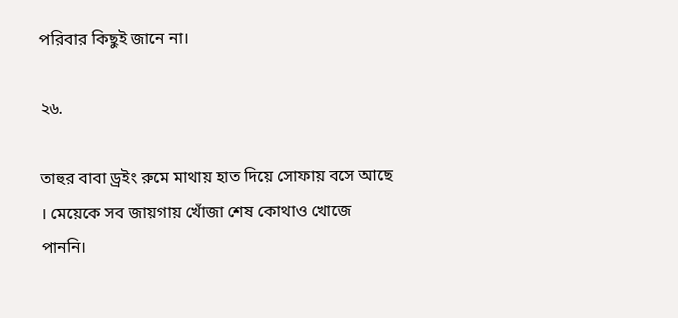পরিবার কিছুই জানে না।

২৬.

তাহুর বাবা ড্রইং রুমে মাথায় হাত দিয়ে সোফায় বসে আছে । মেয়েকে সব জায়গায় খোঁজা শেষ কোথাও খোজে পাননি।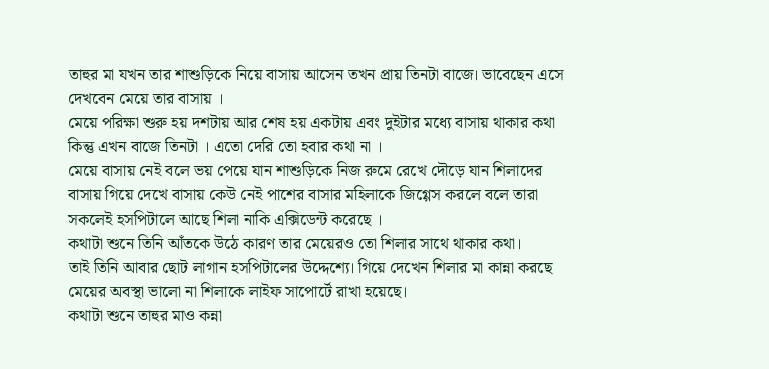তাহুর মা যখন তার শাশুড়িকে নিয়ে বাসায় আসেন তখন প্রায় তিনটা বাজে। ভাবেছেন এসে দেখবেন মেয়ে তার বাসায় ।
মেয়ে পরিক্ষা শুরু হয় দশটায় আর শেষ হয় একটায় এবং দুইটার মধ্যে বাসায় থাকার কথা কিন্তু এখন বাজে তিনটা । এতো দেরি তো হবার কথা না ।
মেয়ে বাসায় নেই বলে ভয় পেয়ে যান শাশুড়িকে নিজ রুমে রেখে দৌড়ে যান শিলাদের বাসায় গিয়ে দেখে বাসায় কেউ নেই পাশের বাসার মহিলাকে জিগ্গেস করলে বলে তারা সকলেই হসপিটালে আছে শিলা নাকি এক্সিডেন্ট করেছে ।
কথাটা শুনে তিনি আঁতকে উঠে কারণ তার মেয়েরও তো শিলার সাথে থাকার কথা।
তাই তিনি আবার ছোট লাগান হসপিটালের উদ্দেশ্যে। গিয়ে দেখেন শিলার মা কান্না করছে মেয়ের অবস্থা ভালো না শিলাকে লাইফ সাপোর্টে রাখা হয়েছে।
কথাটা শুনে তাহুর মাও কন্না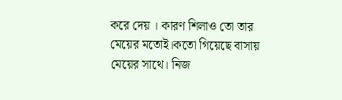করে দেয় । কারণ শিলাও তো তার মেয়ের মতোই।কতো গিয়েছে বাসায় মেয়ের সাথে। নিজ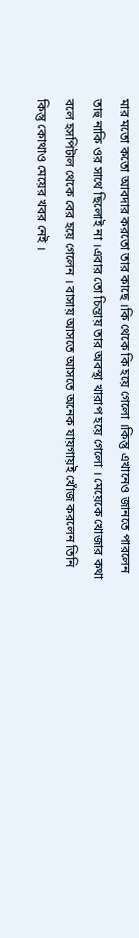মার মতো কতো আবদার করতো তার কাছে ।কি থেকে কি হয়ে গেলো ।কিন্তু এখানেও জানতে পারলেন তাহু নাকি ওর সাথে ছিলোই না ।এবার তো চিন্তায় তার অবস্থা খারাপ হয়ে গেলো । মেয়েকে খোজার কথা বলে হসপিটাল থেকে বের হয়ে গেলেন । বাসায় আসতে আসতে অনেক যায়গায়ই খোঁজ করলেন তিনি কিন্তু কোথাও মেয়ের খবর নেই ।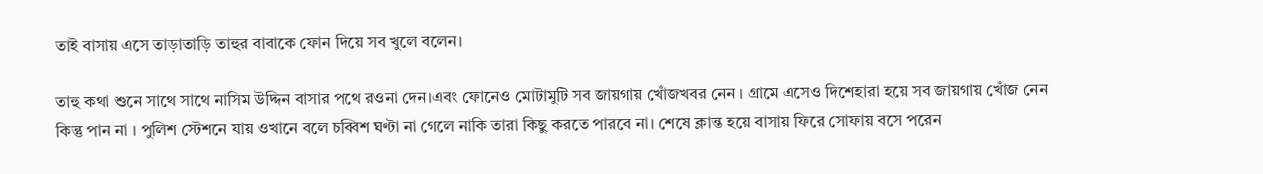তাই বাসায় এসে তাড়াতাড়ি তাহুর বাবাকে ফোন দিয়ে সব খুলে বলেন।

তাহু কথা শুনে সাথে সাথে নাসিম উদ্দিন বাসার পথে রওনা দেন।এবং ফোনেও মোটামুটি সব জায়গায় খোঁজখবর নেন । গ্ৰামে এসেও দিশেহারা হয়ে সব জায়গায় খোঁজ নেন কিন্তু পান না । পুলিশ স্টেশনে যায় ওখানে বলে চব্বিশ ঘণ্টা না গেলে নাকি তারা কিছু করতে পারবে না। শেষে ক্লান্ত হয়ে বাসায় ফিরে সোফায় বসে পরেন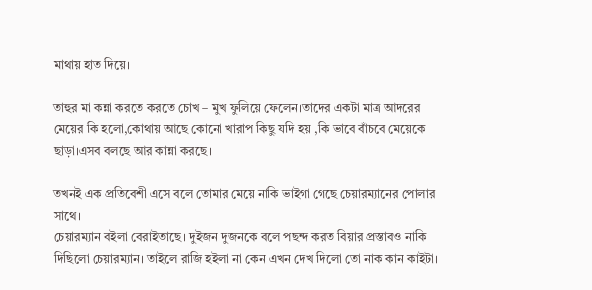মাথায় হাত দিয়ে।

তাহুর মা কন্না করতে করতে চোখ – মুখ ফুলিয়ে ফেলেন।তাদের একটা মাত্র আদরের মেয়ের কি হলো,কোথায় আছে কোনো খারাপ কিছু যদি হয় ,কি ভাবে বাঁচবে মেয়েকে ছাড়া।এসব বলছে আর কান্না করছে।

তখনই এক প্রতিবেশী এসে বলে তোমার মেয়ে নাকি ভাইগা গেছে চেয়ারম্যানের পোলার সাথে।
চেয়ারম্যান বইলা বেরাইতাছে। দুইজন দুজনকে বলে পছন্দ করত বিয়ার প্রস্তাবও নাকি দিছিলো চেয়ারম্যান। তাইলে রাজি হইলা না কেন এখন দেখ দিলো তো নাক কান কাইটা।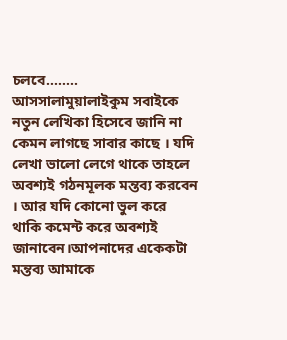চলবে……..
আসসালামুয়ালাইকুম সবাইকে
নতুন লেখিকা হিসেবে জানি না কেমন লাগছে সাবার কাছে । যদি লেখা ভালো লেগে থাকে তাহলে অবশ্যই গঠনমূলক মন্তব্য করবেন । আর যদি কোনো ভুল করে থাকি কমেন্ট করে অবশ্যই জানাবেন।আপনাদের একেকটা মন্তব্য আমাকে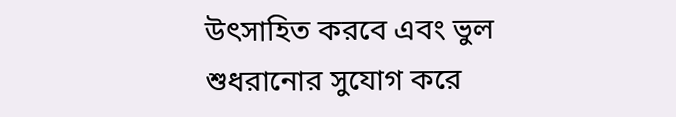উৎসাহিত করবে এবং ভুল শুধরানোর সুযোগ করে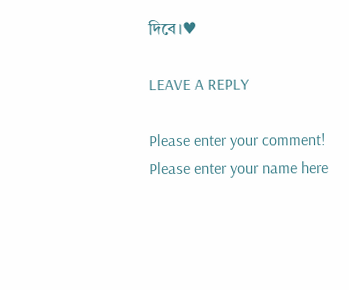দিবে।♥

LEAVE A REPLY

Please enter your comment!
Please enter your name here